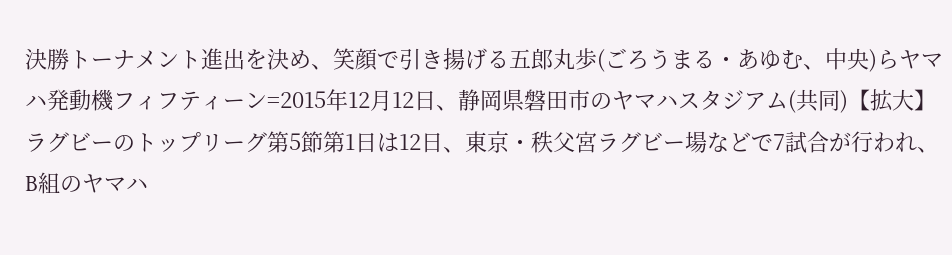決勝トーナメント進出を決め、笑顔で引き揚げる五郎丸歩(ごろうまる・あゆむ、中央)らヤマハ発動機フィフティーン=2015年12月12日、静岡県磐田市のヤマハスタジアム(共同)【拡大】
ラグビーのトップリーグ第5節第1日は12日、東京・秩父宮ラグビー場などで7試合が行われ、B組のヤマハ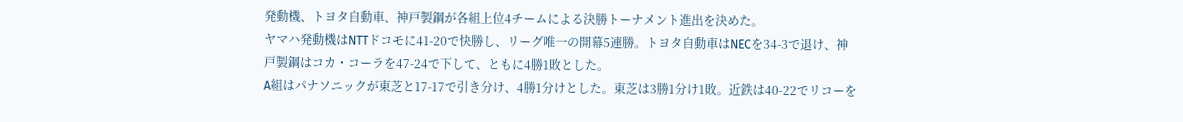発動機、トヨタ自動車、神戸製鋼が各組上位4チームによる決勝トーナメント進出を決めた。
ヤマハ発動機はNTTドコモに41-20で快勝し、リーグ唯一の開幕5連勝。トヨタ自動車はNECを34-3で退け、神戸製鋼はコカ・コーラを47-24で下して、ともに4勝1敗とした。
A組はパナソニックが東芝と17-17で引き分け、4勝1分けとした。東芝は3勝1分け1敗。近鉄は40-22でリコーを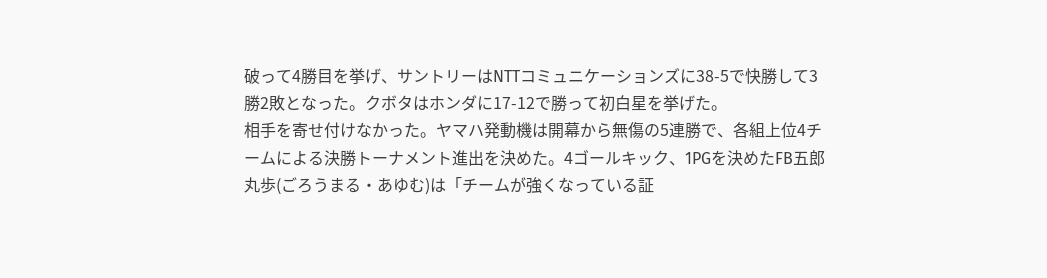破って4勝目を挙げ、サントリーはNTTコミュニケーションズに38-5で快勝して3勝2敗となった。クボタはホンダに17-12で勝って初白星を挙げた。
相手を寄せ付けなかった。ヤマハ発動機は開幕から無傷の5連勝で、各組上位4チームによる決勝トーナメント進出を決めた。4ゴールキック、1PGを決めたFB五郎丸歩(ごろうまる・あゆむ)は「チームが強くなっている証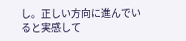し。正しい方向に進んでいると実感して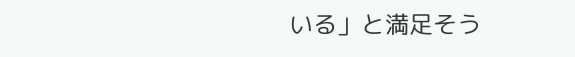いる」と満足そう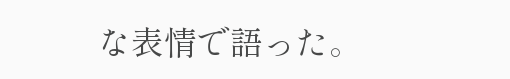な表情で語った。